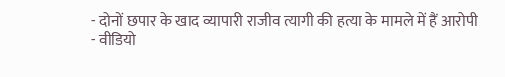- दोनों छपार के खाद व्यापारी राजीव त्यागी की हत्या के मामले में हैं आरोपी
- वीडियो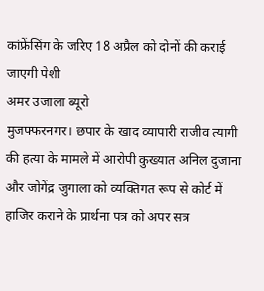कांफ्रेंसिंग के जरिए 18 अप्रैल को दोनों की कराई जाएगी पेशी
अमर उजाला ब्यूरो
मुजफ्फरनगर। छपार के खाद व्यापारी राजीव त्यागी की हत्या के मामले में आरोपी कुख्यात अनिल दुजाना और जोगेंद्र जुगाला को व्यक्तिगत रूप से कोर्ट में हाजिर कराने के प्रार्थना पत्र को अपर सत्र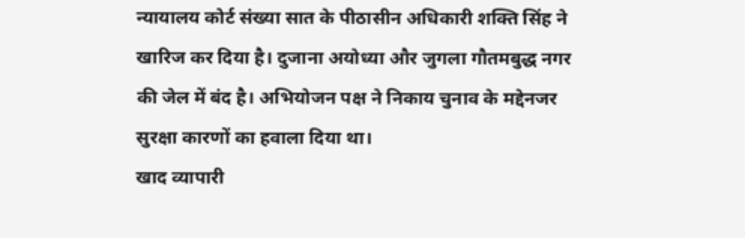न्यायालय कोर्ट संख्या सात के पीठासीन अधिकारी शक्ति सिंह ने खारिज कर दिया है। दुजाना अयोध्या और जुगला गौतमबुद्ध नगर की जेल में बंद है। अभियोजन पक्ष ने निकाय चुनाव के मद्देनजर सुरक्षा कारणों का हवाला दिया था।
खाद व्यापारी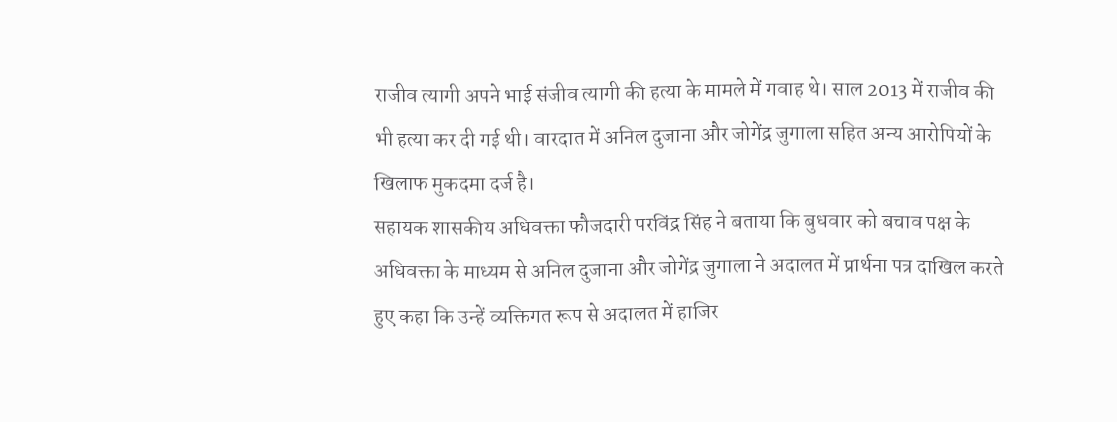राजीव त्यागी अपने भाई संजीव त्यागी की हत्या के मामले में गवाह थे। साल 2013 में राजीव की भी हत्या कर दी गई थी। वारदात में अनिल दुजाना और जोगेंद्र जुगाला सहित अन्य आरोपियों के खिलाफ मुकदमा दर्ज है।
सहायक शासकीय अधिवक्ता फौजदारी परविंद्र सिंह ने बताया कि बुधवार को बचाव पक्ष के अधिवक्ता के माध्यम से अनिल दुजाना और जोगेंद्र जुगाला ने अदालत में प्रार्थना पत्र दाखिल करते हुए कहा कि उन्हें व्यक्तिगत रूप से अदालत में हाजिर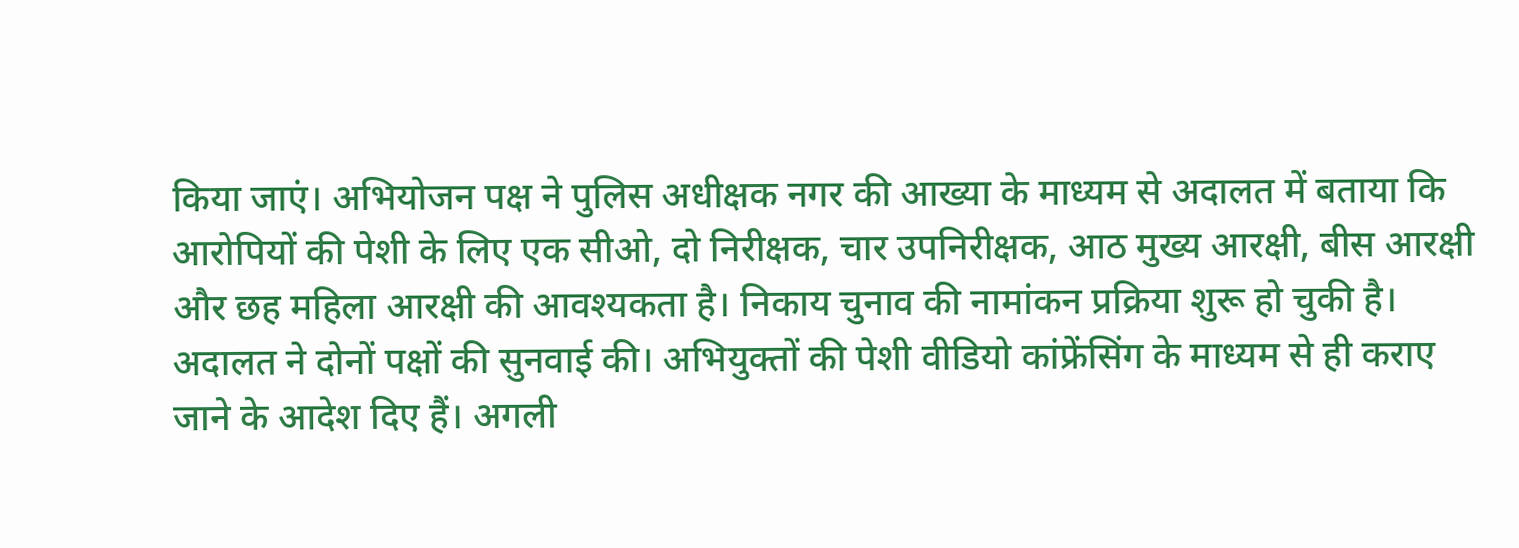किया जाएं। अभियोजन पक्ष ने पुलिस अधीक्षक नगर की आख्या के माध्यम से अदालत में बताया कि आरोपियों की पेशी के लिए एक सीओ, दो निरीक्षक, चार उपनिरीक्षक, आठ मुख्य आरक्षी, बीस आरक्षी और छह महिला आरक्षी की आवश्यकता है। निकाय चुनाव की नामांकन प्रक्रिया शुरू हो चुकी है।
अदालत ने दोनों पक्षों की सुनवाई की। अभियुक्तों की पेशी वीडियो कांफ्रेंसिंग के माध्यम से ही कराए जाने के आदेश दिए हैं। अगली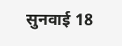सुनवाई 18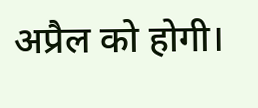अप्रैल को होगी।